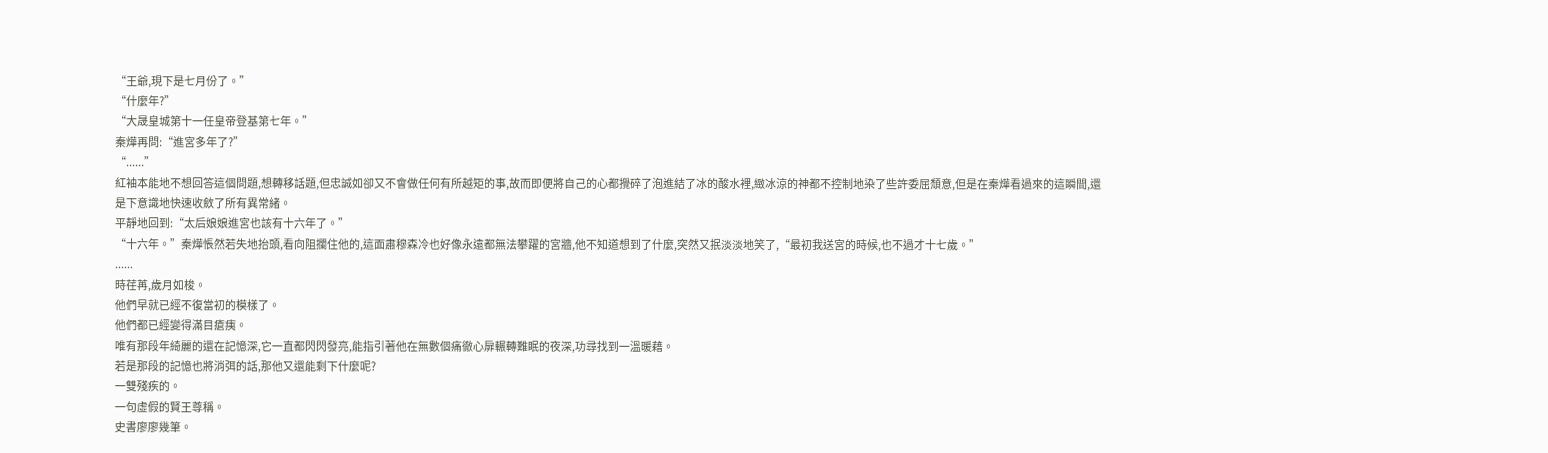“王爺,現下是七月份了。”
“什麼年?”
“大晟皇城第十一任皇帝登基第七年。”
秦燁再問:“進宮多年了?”
“......”
紅袖本能地不想回答這個問題,想轉移話題,但忠誠如卻又不會做任何有所越矩的事,故而即便將自己的心都攪碎了泡進結了冰的酸水裡,緻冰涼的神都不控制地染了些許委屈頹意,但是在秦燁看過來的這瞬間,還是下意識地快速收斂了所有異常緒。
平靜地回到:“太后娘娘進宮也該有十六年了。”
“十六年。”秦燁悵然若失地抬頭,看向阻攔住他的,這面肅穆森冷也好像永遠都無法攀躍的宮牆,他不知道想到了什麼,突然又抿淡淡地笑了,“最初我送宮的時候,也不過才十七歲。”
......
時荏苒,歲月如梭。
他們早就已經不復當初的模樣了。
他們都已經變得滿目瘡痍。
唯有那段年綺麗的還在記憶深,它一直都閃閃發亮,能指引著他在無數個痛徹心扉輾轉難眠的夜深,功尋找到一溫暖藉。
若是那段的記憶也將消弭的話,那他又還能剩下什麼呢?
一雙殘疾的。
一句虛假的賢王尊稱。
史書廖廖幾筆。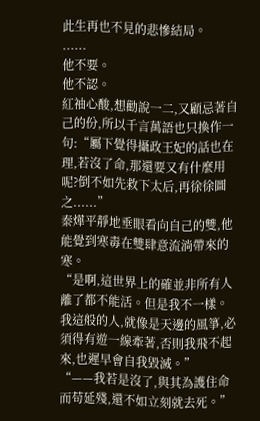此生再也不見的悲慘結局。
......
他不要。
他不認。
紅袖心酸,想勸說一二,又顧忌著自己的份,所以千言萬語也只換作一句:“屬下覺得攝政王妃的話也在理,若沒了命,那還要又有什麼用呢?倒不如先救下太后,再徐徐圖之......”
秦燁平靜地垂眼看向自己的雙,他能覺到寒毒在雙肆意流淌帶來的寒。
“是啊,這世界上的確並非所有人離了都不能活。但是我不一樣。我這般的人,就像是天邊的風箏,必須得有遊一線牽著,否則我飛不起來,也遲早會自我毀滅。”
“——我若是沒了,與其為護住命而苟延殘,還不如立刻就去死。”